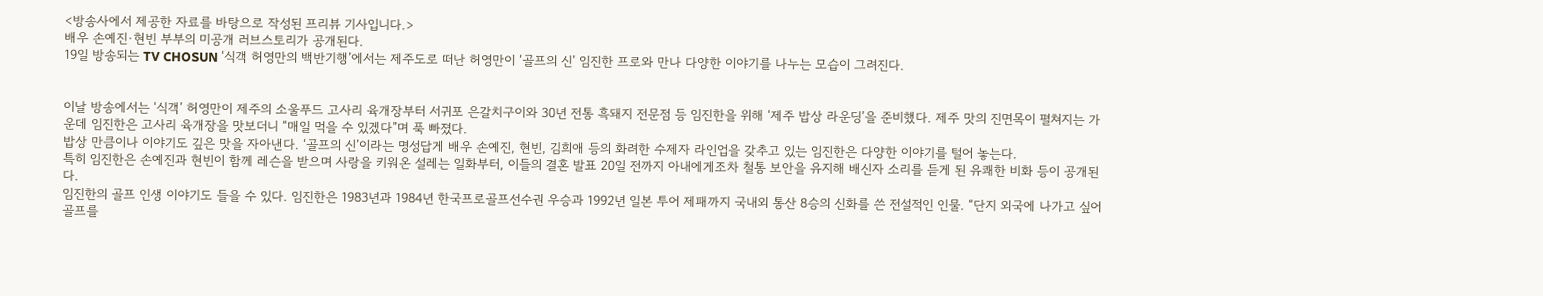<방송사에서 제공한 자료를 바탕으로 작성된 프리뷰 기사입니다.>
배우 손예진·현빈 부부의 미공개 러브스토리가 공개된다.
19일 방송되는 TV CHOSUN ‘식객 허영만의 백반기행’에서는 제주도로 떠난 허영만이 ‘골프의 신’ 임진한 프로와 만나 다양한 이야기를 나누는 모습이 그려진다.


이날 방송에서는 ‘식객’ 허영만이 제주의 소울푸드 고사리 육개장부터 서귀포 은갈치구이와 30년 전통 흑돼지 전문점 등 임진한을 위해 ‘제주 밥상 라운딩’을 준비했다. 제주 맛의 진면목이 펼쳐지는 가운데 임진한은 고사리 육개장을 맛보더니 “매일 먹을 수 있겠다”며 푹 빠졌다.
밥상 만큼이나 이야기도 깊은 맛을 자아낸다. ‘골프의 신’이라는 명성답게 배우 손예진, 현빈, 김희애 등의 화려한 수제자 라인업을 갖추고 있는 임진한은 다양한 이야기를 털어 놓는다.
특히 임진한은 손예진과 현빈이 함께 레슨을 받으며 사랑을 키워온 설레는 일화부터, 이들의 결혼 발표 20일 전까지 아내에게조차 철통 보안을 유지해 배신자 소리를 듣게 된 유쾌한 비화 등이 공개된다.
임진한의 골프 인생 이야기도 들을 수 있다. 임진한은 1983년과 1984년 한국프로골프선수권 우승과 1992년 일본 투어 제패까지 국내외 통산 8승의 신화를 쓴 전설적인 인물. “단지 외국에 나가고 싶어 골프를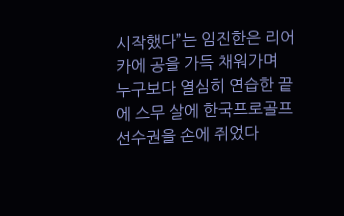시작했다”는 임진한은 리어카에 공을 가득 채워가며 누구보다 열심히 연습한 끝에 스무 살에 한국프로골프 선수권을 손에 쥐었다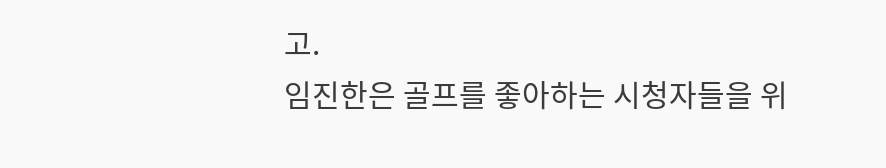고.
임진한은 골프를 좋아하는 시청자들을 위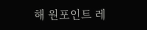해 원포인트 레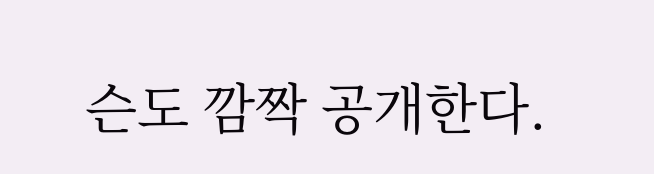슨도 깜짝 공개한다.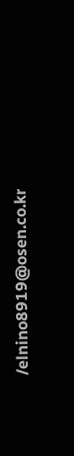/elnino8919@osen.co.kr